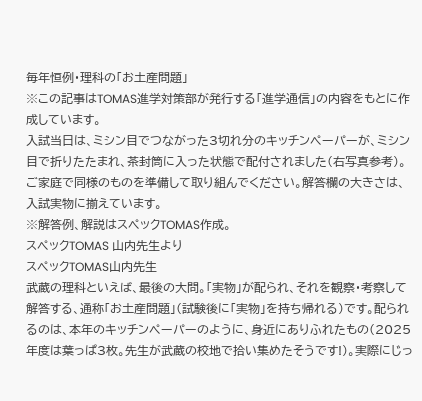毎年恒例・理科の「お土産問題」
※この記事はTOMAS進学対策部が発行する「進学通信」の内容をもとに作成しています。
入試当日は、ミシン目でつながった3切れ分のキッチンペーパーが、ミシン目で折りたたまれ、茶封筒に入った状態で配付されました(右写真参考)。ご家庭で同様のものを準備して取り組んでください。解答欄の大きさは、入試実物に揃えています。
※解答例、解説はスペックTOMAS作成。
スペックTOMAS 山内先生より
スペックTOMAS山内先生
武蔵の理科といえば、最後の大問。「実物」が配られ、それを観察・考察して解答する、通称「お土産問題」(試験後に「実物」を持ち帰れる)です。配られるのは、本年のキッチンペーパーのように、身近にありふれたもの(2025年度は葉っぱ3枚。先生が武蔵の校地で拾い集めたそうです!)。実際にじっ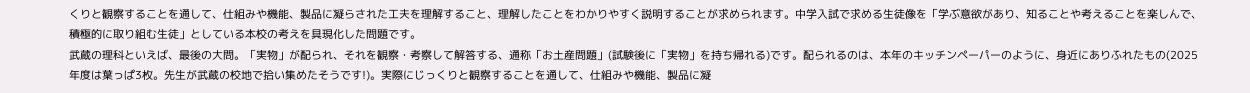くりと観察することを通して、仕組みや機能、製品に凝らされた工夫を理解すること、理解したことをわかりやすく説明することが求められます。中学入試で求める生徒像を「学ぶ意欲があり、知ることや考えることを楽しんで、積極的に取り組む生徒」としている本校の考えを具現化した問題です。
武蔵の理科といえば、最後の大問。「実物」が配られ、それを観察・考察して解答する、通称「お土産問題」(試験後に「実物」を持ち帰れる)です。配られるのは、本年のキッチンペーパーのように、身近にありふれたもの(2025年度は葉っぱ3枚。先生が武蔵の校地で拾い集めたそうです!)。実際にじっくりと観察することを通して、仕組みや機能、製品に凝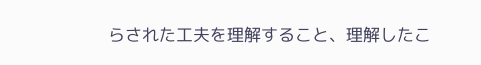らされた工夫を理解すること、理解したこ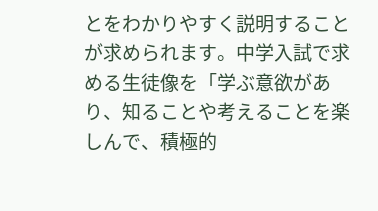とをわかりやすく説明することが求められます。中学入試で求める生徒像を「学ぶ意欲があり、知ることや考えることを楽しんで、積極的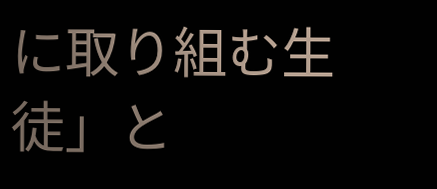に取り組む生徒」と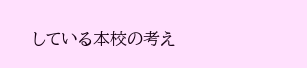している本校の考え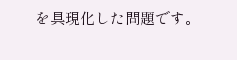を具現化した問題です。